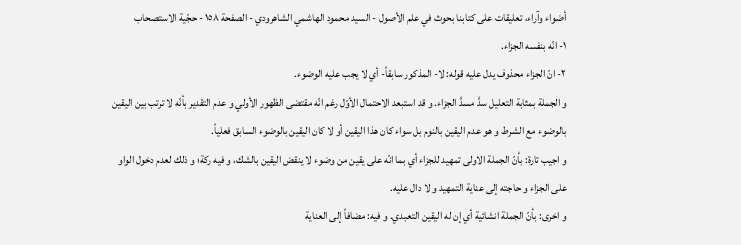أضواء وآراء، تعليقات على كتابنا بحوث في علم الأصول - السيد محمود الهاشمي الشاهرودي - الصفحة ١٥٨ - حجّية الاستصحاب
١- انّه بنفسه الجزاء.
٢- انّ الجزاء محذوف يدل عليه قوله: لا- المذكور سابقاً- أي لا يجب عليه الوضوء.
و الجملة بمثابة التعليل سدَّ مسدَّ الجزاء. و قد استبعد الاحتمال الأوّل رغم انّه مقتضى الظهور الأولي و عدم التقدير بأنّه لا ترتب بين اليقين بالوضوء مع الشرط و هو عدم اليقين بالنوم بل سواء كان هذا اليقين أو لا كان اليقين بالوضوء السابق فعلياً.
و اجيب تارة: بأنّ الجملة الاولى تمهيد للجزاء أي بما انّه على يقين من وضوء لا ينقض اليقين بالشك، و فيه ركة؛ و ذلك لعدم دخول الواو على الجزاء و حاجته إلى عناية التمهيد و لا دال عليه.
و اخرى: بأنّ الجملة انشائية أي إن له اليقين التعبدي. و فيه: مضافاً إلى العناية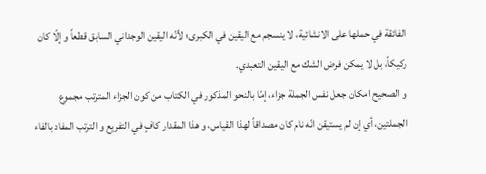الفائقة في حملها على الانشائية، لا ينسجم مع اليقين في الكبرى؛ لأنّه اليقين الوجداني السابق قطعاً و إلّا كان ركيكاً، بل لا يمكن فرض الشك مع اليقين التعبدي.
و الصحيح امكان جعل نفس الجملة جزاء، إمّا بالنحو المذكور في الكتاب من كون الجزاء المترتب مجموع الجملتين، أي إن لم يستيقن انّه نام كان مصداقاً لهذا القياس، و هذا المقدار كافٍ في التفريع و الترتب المفاد بالفاء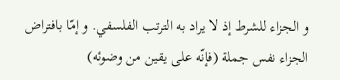و الجزاء للشرط إذ لا يراد به الترتب الفلسفي. و إمّا بافتراض الجزاء نفس جملة (فإنّه على يقين من وضوئه)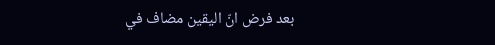بعد فرض انّ اليقين مضاف في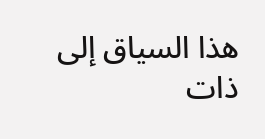هذا السياق إلى ذات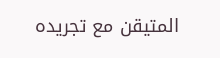المتيقن مع تجريده